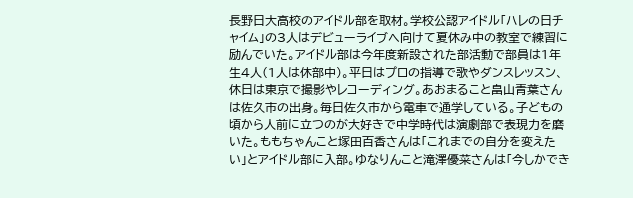長野日大高校のアイドル部を取材。学校公認アイドル「ハレの日チャイム」の3人はデビューライブへ向けて夏休み中の教室で練習に励んでいた。アイドル部は今年度新設された部活動で部員は1年生4人(1人は休部中)。平日はプロの指導で歌やダンスレッスン、休日は東京で撮影やレコーディング。あおまること畠山青葉さんは佐久市の出身。毎日佐久市から電車で通学している。子どもの頃から人前に立つのが大好きで中学時代は演劇部で表現力を磨いた。ももちゃんこと塚田百香さんは「これまでの自分を変えたい」とアイドル部に入部。ゆなりんこと滝澤優菜さんは「今しかでき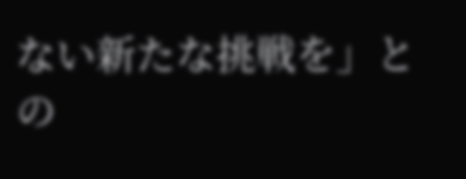ない新たな挑戦を」との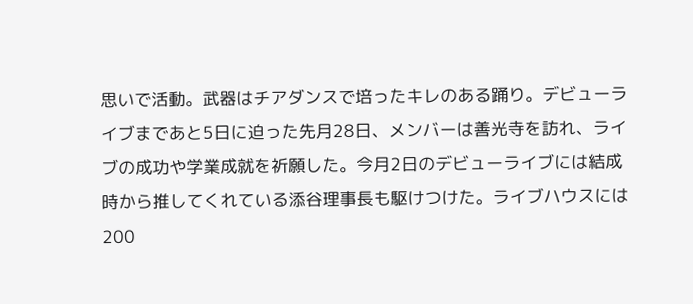思いで活動。武器はチアダンスで培ったキレのある踊り。デビューライブまであと5日に迫った先月28日、メンバーは善光寺を訪れ、ライブの成功や学業成就を祈願した。今月2日のデビューライブには結成時から推してくれている添谷理事長も駆けつけた。ライブハウスには200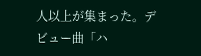人以上が集まった。デビュー曲「ハ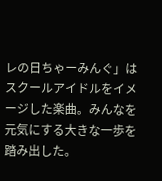レの日ちゃーみんぐ」はスクールアイドルをイメージした楽曲。みんなを元気にする大きな一歩を踏み出した。